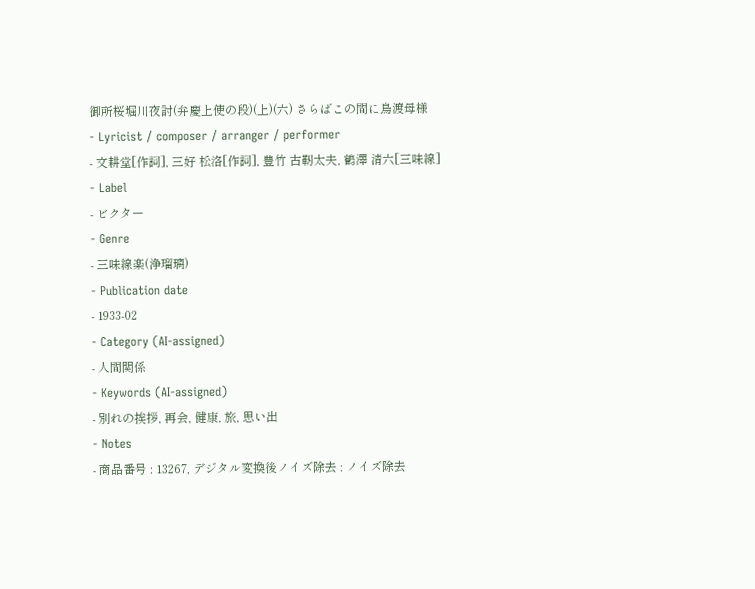御所桜堀川夜討(弁慶上使の段)(上)(六) さらばこの間に鳥渡母様
- Lyricist / composer / arranger / performer
- 文耕堂[作詞], 三好 松洛[作詞], 豊竹 古靭太夫, 鶴澤 清六[三味線]
- Label
- ビクター
- Genre
- 三味線楽(浄瑠璃)
- Publication date
- 1933-02
- Category (AI-assigned)
- 人間関係
- Keywords (AI-assigned)
- 別れの挨拶, 再会, 健康, 旅, 思い出
- Notes
- 商品番号 : 13267, デジタル変換後ノイズ除去 : ノイズ除去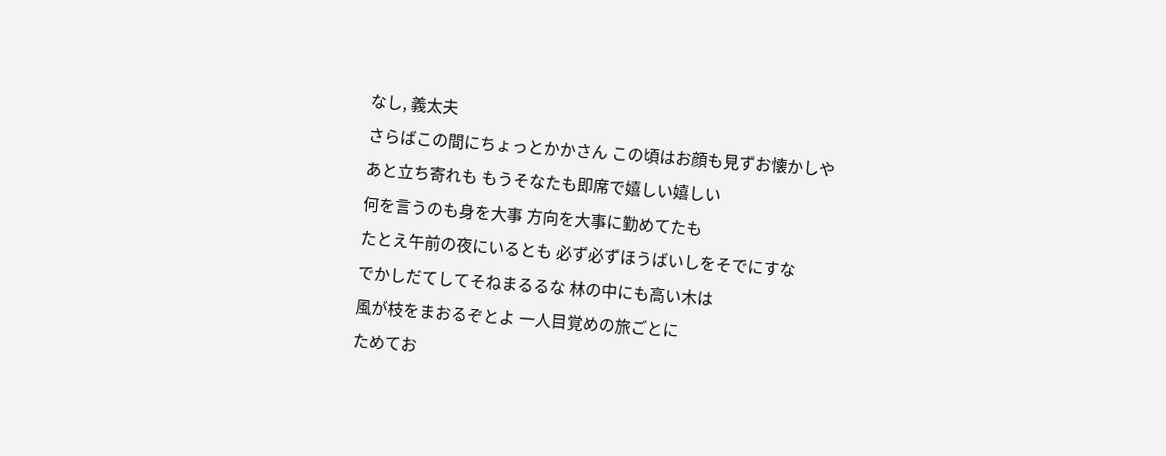なし, 義太夫
さらばこの間にちょっとかかさん この頃はお顔も見ずお懐かしや
あと立ち寄れも もうそなたも即席で嬉しい嬉しい
何を言うのも身を大事 方向を大事に勤めてたも
たとえ午前の夜にいるとも 必ず必ずほうばいしをそでにすな
でかしだてしてそねまるるな 林の中にも高い木は
風が枝をまおるぞとよ 一人目覚めの旅ごとに
ためてお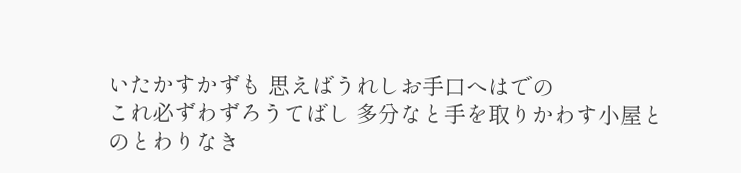いたかすかずも 思えばうれしお手口へはでの
これ必ずわずろうてばし 多分なと手を取りかわす小屋と
のとわりなき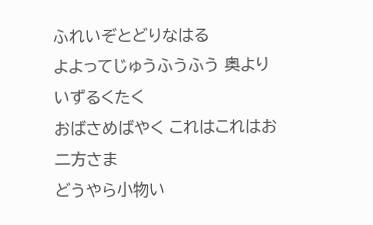ふれいぞとどりなはる
よよってじゅうふうふう 奥よりいずるくたく
おばさめばやく これはこれはお二方さま
どうやら小物い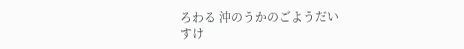ろわる 沖のうかのごようだい
すけ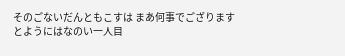そのごないだんともこすは まあ何事でござります
とようにはなのい一人目